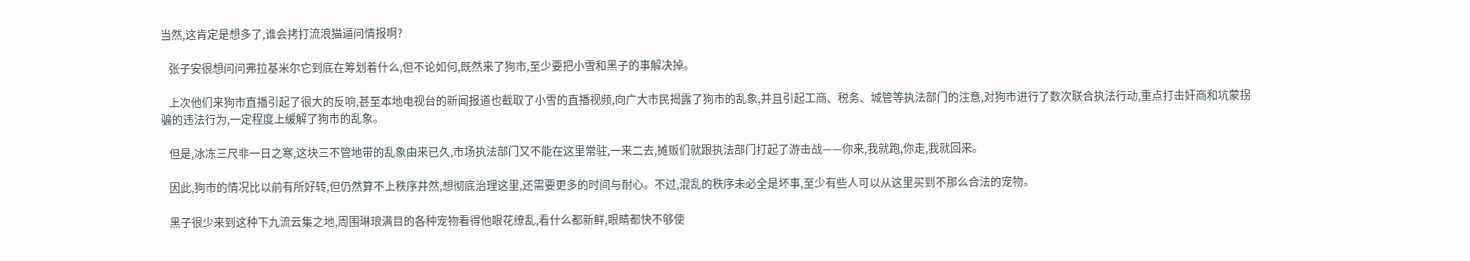当然,这肯定是想多了,谁会拷打流浪猫逼问情报啊?

    张子安很想问问弗拉基米尔它到底在筹划着什么,但不论如何,既然来了狗市,至少要把小雪和黑子的事解决掉。

    上次他们来狗市直播引起了很大的反响,甚至本地电视台的新闻报道也截取了小雪的直播视频,向广大市民揭露了狗市的乱象,并且引起工商、税务、城管等执法部门的注意,对狗市进行了数次联合执法行动,重点打击奸商和坑蒙拐骗的违法行为,一定程度上缓解了狗市的乱象。

    但是,冰冻三尺非一日之寒,这块三不管地带的乱象由来已久,市场执法部门又不能在这里常驻,一来二去,摊贩们就跟执法部门打起了游击战——你来,我就跑,你走,我就回来。

    因此,狗市的情况比以前有所好转,但仍然算不上秩序井然,想彻底治理这里,还需要更多的时间与耐心。不过,混乱的秩序未必全是坏事,至少有些人可以从这里买到不那么合法的宠物。

    黑子很少来到这种下九流云集之地,周围琳琅满目的各种宠物看得他眼花缭乱,看什么都新鲜,眼睛都快不够使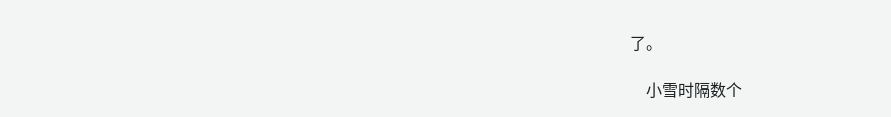了。

    小雪时隔数个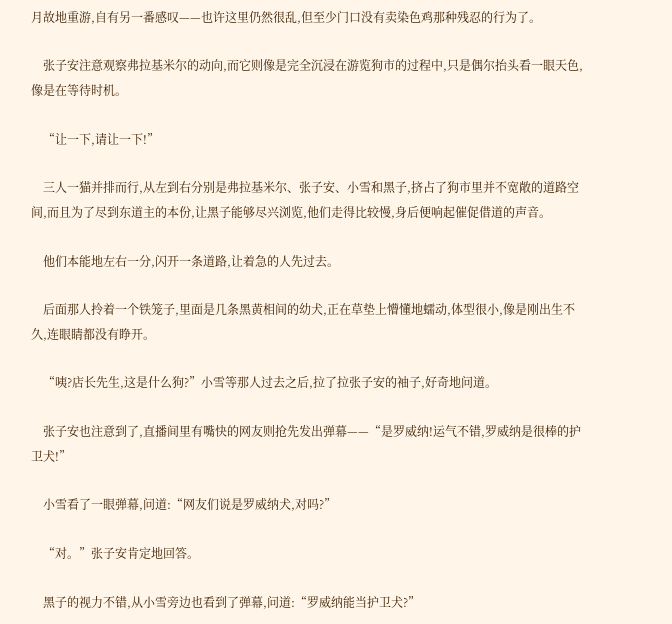月故地重游,自有另一番感叹——也许这里仍然很乱,但至少门口没有卖染色鸡那种残忍的行为了。

    张子安注意观察弗拉基米尔的动向,而它则像是完全沉浸在游览狗市的过程中,只是偶尔抬头看一眼天色,像是在等待时机。

    “让一下,请让一下!”

    三人一猫并排而行,从左到右分别是弗拉基米尔、张子安、小雪和黑子,挤占了狗市里并不宽敞的道路空间,而且为了尽到东道主的本份,让黑子能够尽兴浏览,他们走得比较慢,身后便响起催促借道的声音。

    他们本能地左右一分,闪开一条道路,让着急的人先过去。

    后面那人拎着一个铁笼子,里面是几条黑黄相间的幼犬,正在草垫上懵懂地蠕动,体型很小,像是刚出生不久,连眼睛都没有睁开。

    “咦?店长先生,这是什么狗?”小雪等那人过去之后,拉了拉张子安的袖子,好奇地问道。

    张子安也注意到了,直播间里有嘴快的网友则抢先发出弹幕——“是罗威纳!运气不错,罗威纳是很棒的护卫犬!”

    小雪看了一眼弹幕,问道:“网友们说是罗威纳犬,对吗?”

    “对。”张子安肯定地回答。

    黑子的视力不错,从小雪旁边也看到了弹幕,问道:“罗威纳能当护卫犬?”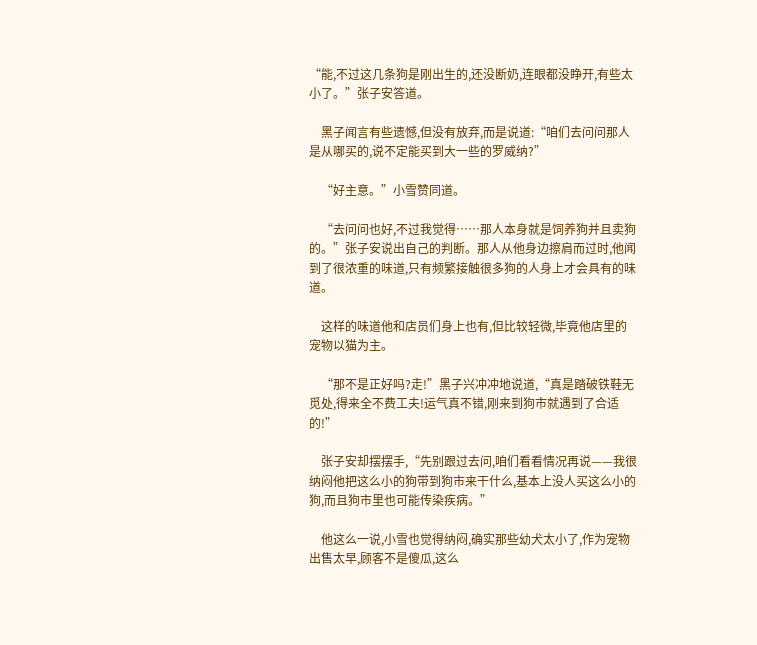“能,不过这几条狗是刚出生的,还没断奶,连眼都没睁开,有些太小了。”张子安答道。

    黑子闻言有些遗憾,但没有放弃,而是说道:“咱们去问问那人是从哪买的,说不定能买到大一些的罗威纳?”

    “好主意。”小雪赞同道。

    “去问问也好,不过我觉得……那人本身就是饲养狗并且卖狗的。”张子安说出自己的判断。那人从他身边擦肩而过时,他闻到了很浓重的味道,只有频繁接触很多狗的人身上才会具有的味道。

    这样的味道他和店员们身上也有,但比较轻微,毕竟他店里的宠物以猫为主。

    “那不是正好吗?走!”黑子兴冲冲地说道,“真是踏破铁鞋无觅处,得来全不费工夫!运气真不错,刚来到狗市就遇到了合适的!”

    张子安却摆摆手,“先别跟过去问,咱们看看情况再说——我很纳闷他把这么小的狗带到狗市来干什么,基本上没人买这么小的狗,而且狗市里也可能传染疾病。”

    他这么一说,小雪也觉得纳闷,确实那些幼犬太小了,作为宠物出售太早,顾客不是傻瓜,这么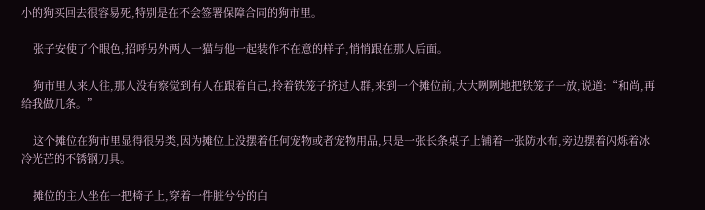小的狗买回去很容易死,特别是在不会签署保障合同的狗市里。

    张子安使了个眼色,招呼另外两人一猫与他一起装作不在意的样子,悄悄跟在那人后面。

    狗市里人来人往,那人没有察觉到有人在跟着自己,拎着铁笼子挤过人群,来到一个摊位前,大大咧咧地把铁笼子一放,说道:“和尚,再给我做几条。”

    这个摊位在狗市里显得很另类,因为摊位上没摆着任何宠物或者宠物用品,只是一张长条桌子上铺着一张防水布,旁边摆着闪烁着冰冷光芒的不锈钢刀具。

    摊位的主人坐在一把椅子上,穿着一件脏兮兮的白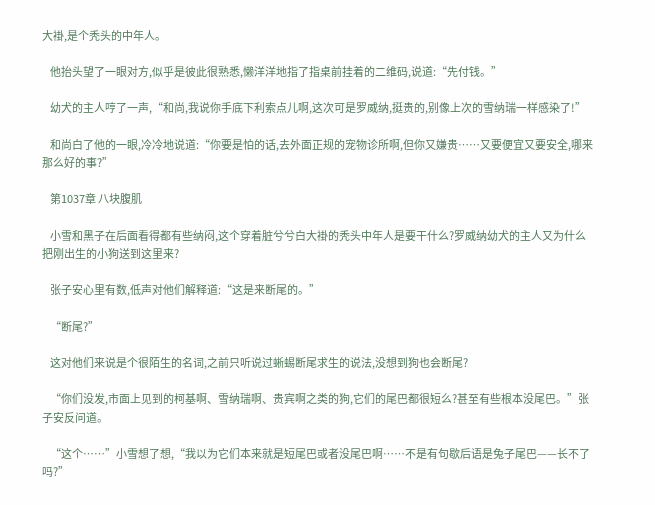大褂,是个秃头的中年人。

    他抬头望了一眼对方,似乎是彼此很熟悉,懒洋洋地指了指桌前挂着的二维码,说道:“先付钱。”

    幼犬的主人哼了一声,“和尚,我说你手底下利索点儿啊,这次可是罗威纳,挺贵的,别像上次的雪纳瑞一样感染了!”

    和尚白了他的一眼,冷冷地说道:“你要是怕的话,去外面正规的宠物诊所啊,但你又嫌贵……又要便宜又要安全,哪来那么好的事?”

    第1037章 八块腹肌

    小雪和黑子在后面看得都有些纳闷,这个穿着脏兮兮白大褂的秃头中年人是要干什么?罗威纳幼犬的主人又为什么把刚出生的小狗送到这里来?

    张子安心里有数,低声对他们解释道:“这是来断尾的。”

    “断尾?”

    这对他们来说是个很陌生的名词,之前只听说过蜥蜴断尾求生的说法,没想到狗也会断尾?

    “你们没发,市面上见到的柯基啊、雪纳瑞啊、贵宾啊之类的狗,它们的尾巴都很短么?甚至有些根本没尾巴。”张子安反问道。

    “这个……”小雪想了想,“我以为它们本来就是短尾巴或者没尾巴啊……不是有句歇后语是兔子尾巴——长不了吗?”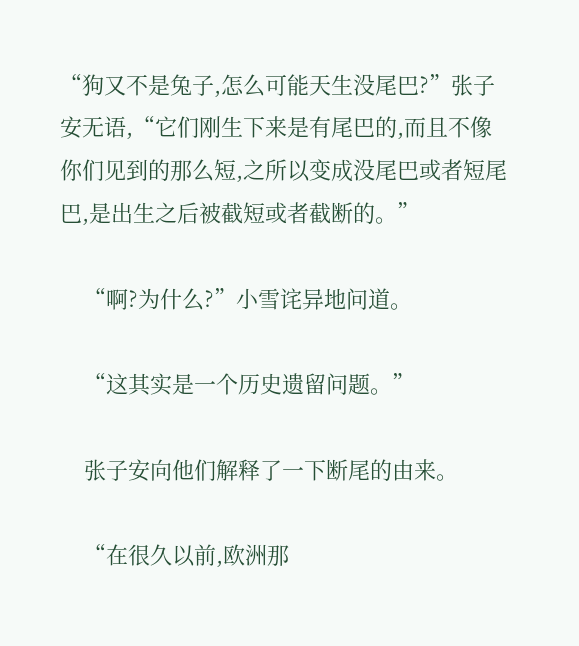“狗又不是兔子,怎么可能天生没尾巴?”张子安无语,“它们刚生下来是有尾巴的,而且不像你们见到的那么短,之所以变成没尾巴或者短尾巴,是出生之后被截短或者截断的。”

    “啊?为什么?”小雪诧异地问道。

    “这其实是一个历史遗留问题。”

    张子安向他们解释了一下断尾的由来。

    “在很久以前,欧洲那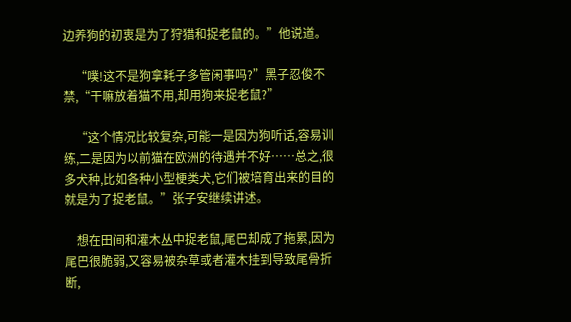边养狗的初衷是为了狩猎和捉老鼠的。”他说道。

    “噗!这不是狗拿耗子多管闲事吗?”黑子忍俊不禁,“干嘛放着猫不用,却用狗来捉老鼠?”

    “这个情况比较复杂,可能一是因为狗听话,容易训练,二是因为以前猫在欧洲的待遇并不好……总之,很多犬种,比如各种小型梗类犬,它们被培育出来的目的就是为了捉老鼠。”张子安继续讲述。

    想在田间和灌木丛中捉老鼠,尾巴却成了拖累,因为尾巴很脆弱,又容易被杂草或者灌木挂到导致尾骨折断,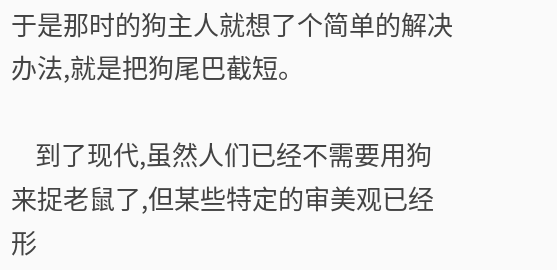于是那时的狗主人就想了个简单的解决办法,就是把狗尾巴截短。

    到了现代,虽然人们已经不需要用狗来捉老鼠了,但某些特定的审美观已经形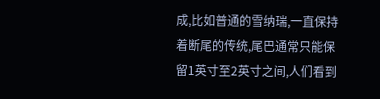成,比如普通的雪纳瑞,一直保持着断尾的传统,尾巴通常只能保留1英寸至2英寸之间,人们看到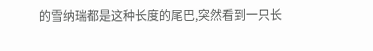的雪纳瑞都是这种长度的尾巴,突然看到一只长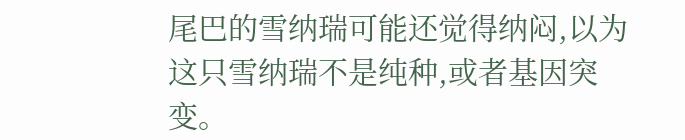尾巴的雪纳瑞可能还觉得纳闷,以为这只雪纳瑞不是纯种,或者基因突变。